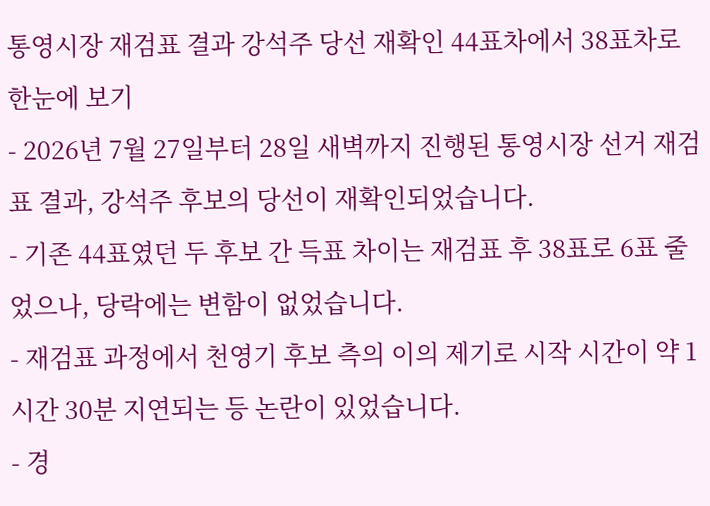통영시장 재검표 결과 강석주 당선 재확인 44표차에서 38표차로
한눈에 보기
- 2026년 7월 27일부터 28일 새벽까지 진행된 통영시장 선거 재검표 결과, 강석주 후보의 당선이 재확인되었습니다.
- 기존 44표였던 두 후보 간 득표 차이는 재검표 후 38표로 6표 줄었으나, 당락에는 변함이 없었습니다.
- 재검표 과정에서 천영기 후보 측의 이의 제기로 시작 시간이 약 1시간 30분 지연되는 등 논란이 있었습니다.
- 경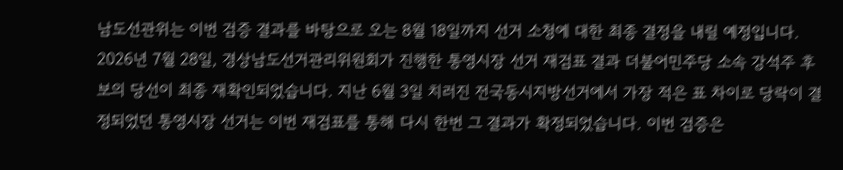남도선관위는 이번 검증 결과를 바탕으로 오는 8월 18일까지 선거 소청에 대한 최종 결정을 내릴 예정입니다.
2026년 7월 28일, 경상남도선거관리위원회가 진행한 통영시장 선거 재검표 결과 더불어민주당 소속 강석주 후보의 당선이 최종 재확인되었습니다. 지난 6월 3일 치러진 전국동시지방선거에서 가장 적은 표 차이로 당락이 결정되었던 통영시장 선거는 이번 재검표를 통해 다시 한번 그 결과가 확정되었습니다. 이번 검증은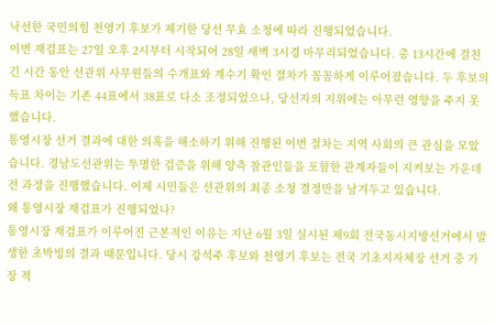낙선한 국민의힘 천영기 후보가 제기한 당선 무효 소청에 따라 진행되었습니다.
이번 재검표는 27일 오후 2시부터 시작되어 28일 새벽 3시경 마무리되었습니다. 총 13시간에 걸친 긴 시간 동안 선관위 사무원들의 수개표와 계수기 확인 절차가 꼼꼼하게 이루어졌습니다. 두 후보의 득표 차이는 기존 44표에서 38표로 다소 조정되었으나, 당선자의 지위에는 아무런 영향을 주지 못했습니다.
통영시장 선거 결과에 대한 의혹을 해소하기 위해 진행된 이번 절차는 지역 사회의 큰 관심을 모았습니다. 경남도선관위는 투명한 검증을 위해 양측 참관인들을 포함한 관계자들이 지켜보는 가운데 전 과정을 진행했습니다. 이제 시민들은 선관위의 최종 소청 결정만을 남겨두고 있습니다.
왜 통영시장 재검표가 진행되었나?
통영시장 재검표가 이루어진 근본적인 이유는 지난 6월 3일 실시된 제9회 전국동시지방선거에서 발생한 초박빙의 결과 때문입니다. 당시 강석주 후보와 천영기 후보는 전국 기초지자체장 선거 중 가장 적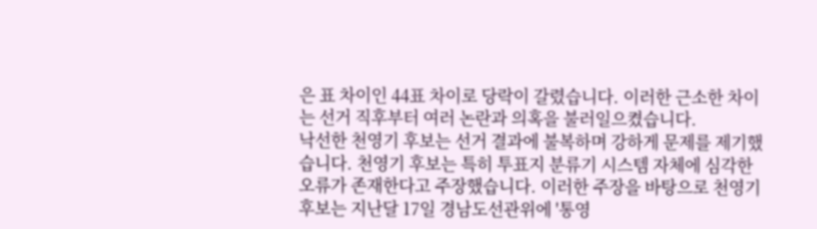은 표 차이인 44표 차이로 당락이 갈렸습니다. 이러한 근소한 차이는 선거 직후부터 여러 논란과 의혹을 불러일으켰습니다.
낙선한 천영기 후보는 선거 결과에 불복하며 강하게 문제를 제기했습니다. 천영기 후보는 특히 투표지 분류기 시스템 자체에 심각한 오류가 존재한다고 주장했습니다. 이러한 주장을 바탕으로 천영기 후보는 지난달 17일 경남도선관위에 '통영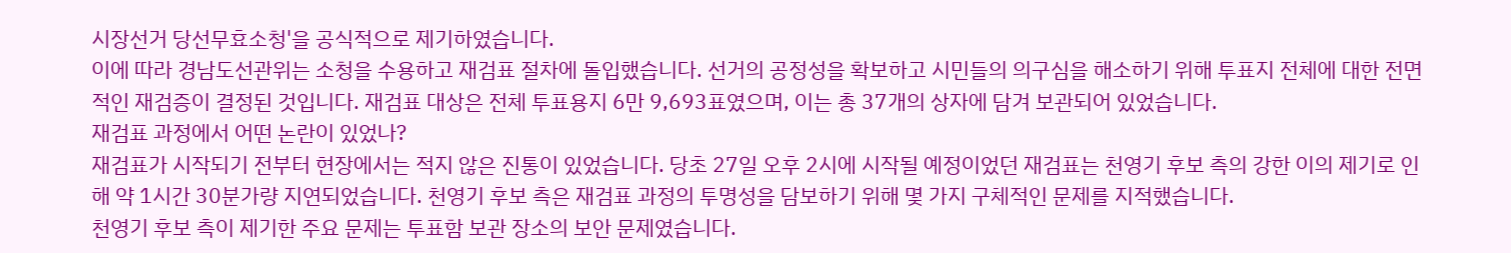시장선거 당선무효소청'을 공식적으로 제기하였습니다.
이에 따라 경남도선관위는 소청을 수용하고 재검표 절차에 돌입했습니다. 선거의 공정성을 확보하고 시민들의 의구심을 해소하기 위해 투표지 전체에 대한 전면적인 재검증이 결정된 것입니다. 재검표 대상은 전체 투표용지 6만 9,693표였으며, 이는 총 37개의 상자에 담겨 보관되어 있었습니다.
재검표 과정에서 어떤 논란이 있었나?
재검표가 시작되기 전부터 현장에서는 적지 않은 진통이 있었습니다. 당초 27일 오후 2시에 시작될 예정이었던 재검표는 천영기 후보 측의 강한 이의 제기로 인해 약 1시간 30분가량 지연되었습니다. 천영기 후보 측은 재검표 과정의 투명성을 담보하기 위해 몇 가지 구체적인 문제를 지적했습니다.
천영기 후보 측이 제기한 주요 문제는 투표함 보관 장소의 보안 문제였습니다.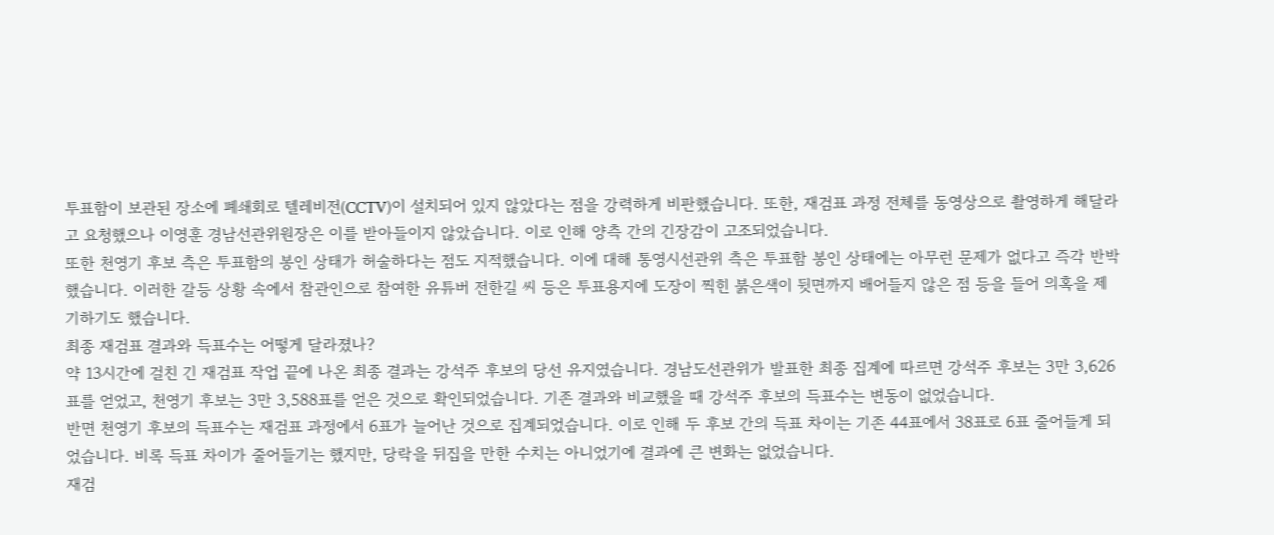투표함이 보관된 장소에 폐쇄회로 텔레비전(CCTV)이 설치되어 있지 않았다는 점을 강력하게 비판했습니다. 또한, 재검표 과정 전체를 동영상으로 촬영하게 해달라고 요청했으나 이영훈 경남선관위원장은 이를 받아들이지 않았습니다. 이로 인해 양측 간의 긴장감이 고조되었습니다.
또한 천영기 후보 측은 투표함의 봉인 상태가 허술하다는 점도 지적했습니다. 이에 대해 통영시선관위 측은 투표함 봉인 상태에는 아무런 문제가 없다고 즉각 반박했습니다. 이러한 갈등 상황 속에서 참관인으로 참여한 유튜버 전한길 씨 등은 투표용지에 도장이 찍힌 붉은색이 뒷면까지 배어들지 않은 점 등을 들어 의혹을 제기하기도 했습니다.
최종 재검표 결과와 득표수는 어떻게 달라졌나?
약 13시간에 걸친 긴 재검표 작업 끝에 나온 최종 결과는 강석주 후보의 당선 유지였습니다. 경남도선관위가 발표한 최종 집계에 따르면 강석주 후보는 3만 3,626표를 얻었고, 천영기 후보는 3만 3,588표를 얻은 것으로 확인되었습니다. 기존 결과와 비교했을 때 강석주 후보의 득표수는 변동이 없었습니다.
반면 천영기 후보의 득표수는 재검표 과정에서 6표가 늘어난 것으로 집계되었습니다. 이로 인해 두 후보 간의 득표 차이는 기존 44표에서 38표로 6표 줄어들게 되었습니다. 비록 득표 차이가 줄어들기는 했지만, 당락을 뒤집을 만한 수치는 아니었기에 결과에 큰 변화는 없었습니다.
재검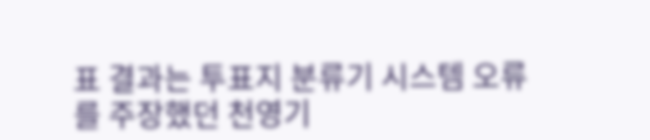표 결과는 투표지 분류기 시스템 오류를 주장했던 천영기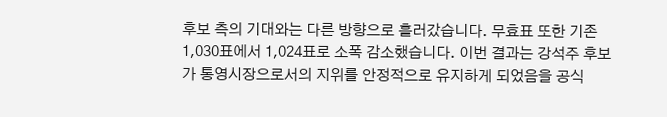후보 측의 기대와는 다른 방향으로 흘러갔습니다. 무효표 또한 기존 1,030표에서 1,024표로 소폭 감소했습니다. 이번 결과는 강석주 후보가 통영시장으로서의 지위를 안정적으로 유지하게 되었음을 공식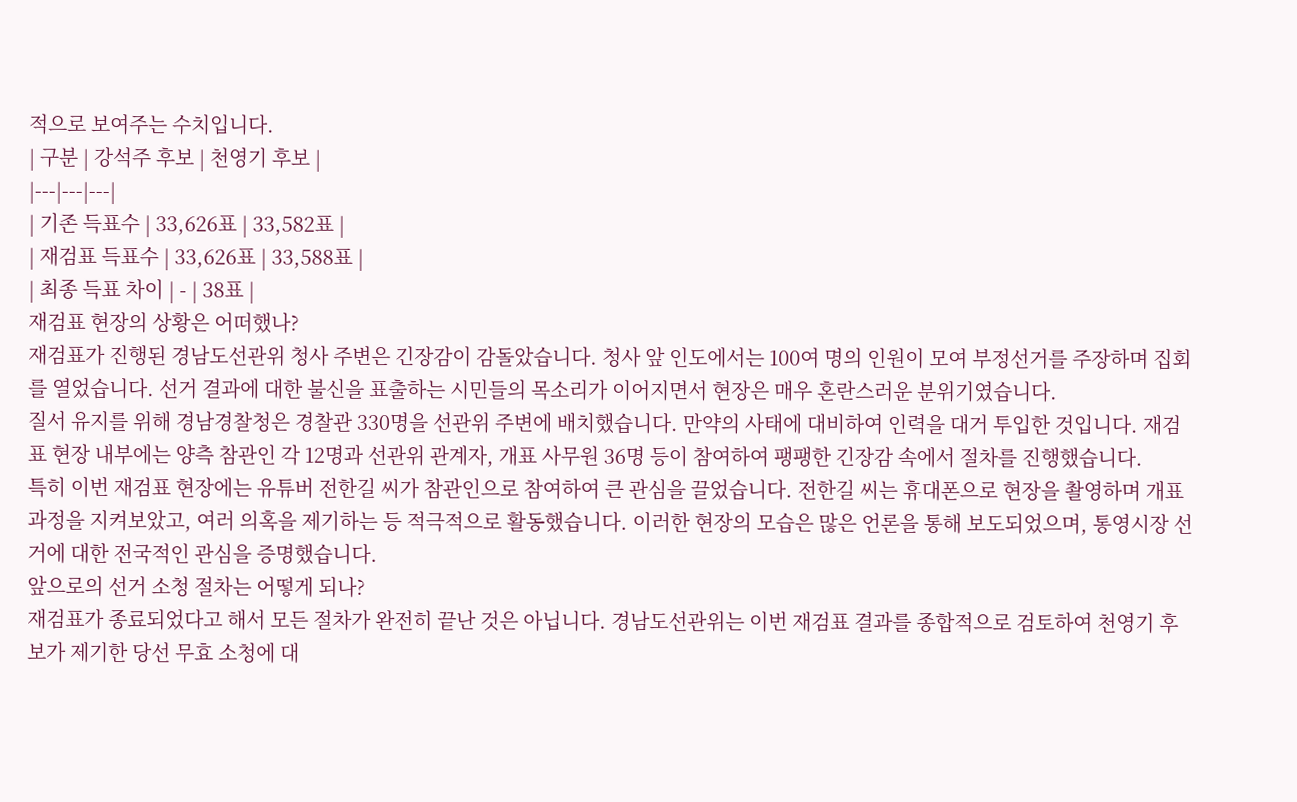적으로 보여주는 수치입니다.
| 구분 | 강석주 후보 | 천영기 후보 |
|---|---|---|
| 기존 득표수 | 33,626표 | 33,582표 |
| 재검표 득표수 | 33,626표 | 33,588표 |
| 최종 득표 차이 | - | 38표 |
재검표 현장의 상황은 어떠했나?
재검표가 진행된 경남도선관위 청사 주변은 긴장감이 감돌았습니다. 청사 앞 인도에서는 100여 명의 인원이 모여 부정선거를 주장하며 집회를 열었습니다. 선거 결과에 대한 불신을 표출하는 시민들의 목소리가 이어지면서 현장은 매우 혼란스러운 분위기였습니다.
질서 유지를 위해 경남경찰청은 경찰관 330명을 선관위 주변에 배치했습니다. 만약의 사태에 대비하여 인력을 대거 투입한 것입니다. 재검표 현장 내부에는 양측 참관인 각 12명과 선관위 관계자, 개표 사무원 36명 등이 참여하여 팽팽한 긴장감 속에서 절차를 진행했습니다.
특히 이번 재검표 현장에는 유튜버 전한길 씨가 참관인으로 참여하여 큰 관심을 끌었습니다. 전한길 씨는 휴대폰으로 현장을 촬영하며 개표 과정을 지켜보았고, 여러 의혹을 제기하는 등 적극적으로 활동했습니다. 이러한 현장의 모습은 많은 언론을 통해 보도되었으며, 통영시장 선거에 대한 전국적인 관심을 증명했습니다.
앞으로의 선거 소청 절차는 어떻게 되나?
재검표가 종료되었다고 해서 모든 절차가 완전히 끝난 것은 아닙니다. 경남도선관위는 이번 재검표 결과를 종합적으로 검토하여 천영기 후보가 제기한 당선 무효 소청에 대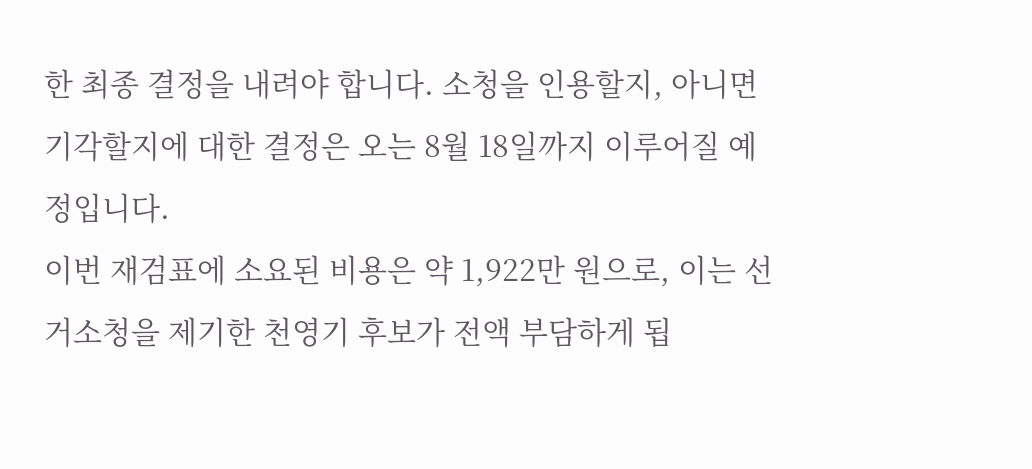한 최종 결정을 내려야 합니다. 소청을 인용할지, 아니면 기각할지에 대한 결정은 오는 8월 18일까지 이루어질 예정입니다.
이번 재검표에 소요된 비용은 약 1,922만 원으로, 이는 선거소청을 제기한 천영기 후보가 전액 부담하게 됩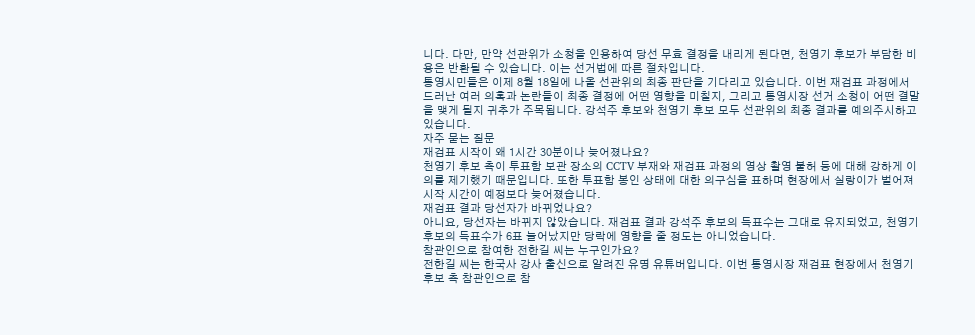니다. 다만, 만약 선관위가 소청을 인용하여 당선 무효 결정을 내리게 된다면, 천영기 후보가 부담한 비용은 반환될 수 있습니다. 이는 선거법에 따른 절차입니다.
통영시민들은 이제 8월 18일에 나올 선관위의 최종 판단을 기다리고 있습니다. 이번 재검표 과정에서 드러난 여러 의혹과 논란들이 최종 결정에 어떤 영향을 미칠지, 그리고 통영시장 선거 소청이 어떤 결말을 맺게 될지 귀추가 주목됩니다. 강석주 후보와 천영기 후보 모두 선관위의 최종 결과를 예의주시하고 있습니다.
자주 묻는 질문
재검표 시작이 왜 1시간 30분이나 늦어졌나요?
천영기 후보 측이 투표함 보관 장소의 CCTV 부재와 재검표 과정의 영상 촬영 불허 등에 대해 강하게 이의를 제기했기 때문입니다. 또한 투표함 봉인 상태에 대한 의구심을 표하며 현장에서 실랑이가 벌어져 시작 시간이 예정보다 늦어졌습니다.
재검표 결과 당선자가 바뀌었나요?
아니요, 당선자는 바뀌지 않았습니다. 재검표 결과 강석주 후보의 득표수는 그대로 유지되었고, 천영기 후보의 득표수가 6표 늘어났지만 당락에 영향을 줄 정도는 아니었습니다.
참관인으로 참여한 전한길 씨는 누구인가요?
전한길 씨는 한국사 강사 출신으로 알려진 유명 유튜버입니다. 이번 통영시장 재검표 현장에서 천영기 후보 측 참관인으로 참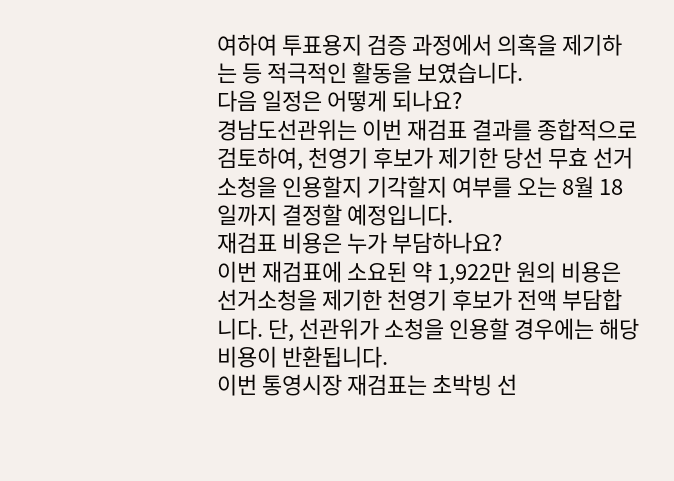여하여 투표용지 검증 과정에서 의혹을 제기하는 등 적극적인 활동을 보였습니다.
다음 일정은 어떻게 되나요?
경남도선관위는 이번 재검표 결과를 종합적으로 검토하여, 천영기 후보가 제기한 당선 무효 선거소청을 인용할지 기각할지 여부를 오는 8월 18일까지 결정할 예정입니다.
재검표 비용은 누가 부담하나요?
이번 재검표에 소요된 약 1,922만 원의 비용은 선거소청을 제기한 천영기 후보가 전액 부담합니다. 단, 선관위가 소청을 인용할 경우에는 해당 비용이 반환됩니다.
이번 통영시장 재검표는 초박빙 선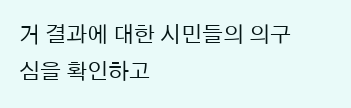거 결과에 대한 시민들의 의구심을 확인하고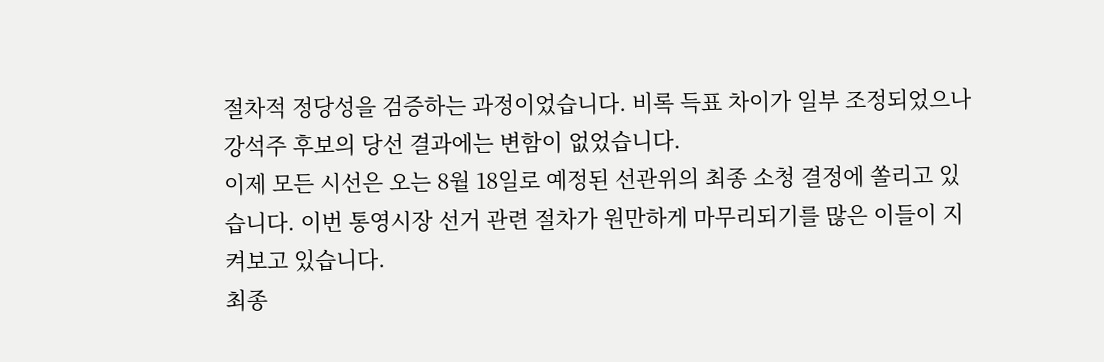절차적 정당성을 검증하는 과정이었습니다. 비록 득표 차이가 일부 조정되었으나 강석주 후보의 당선 결과에는 변함이 없었습니다.
이제 모든 시선은 오는 8월 18일로 예정된 선관위의 최종 소청 결정에 쏠리고 있습니다. 이번 통영시장 선거 관련 절차가 원만하게 마무리되기를 많은 이들이 지켜보고 있습니다.
최종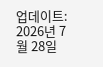업데이트: 2026년 7월 28일